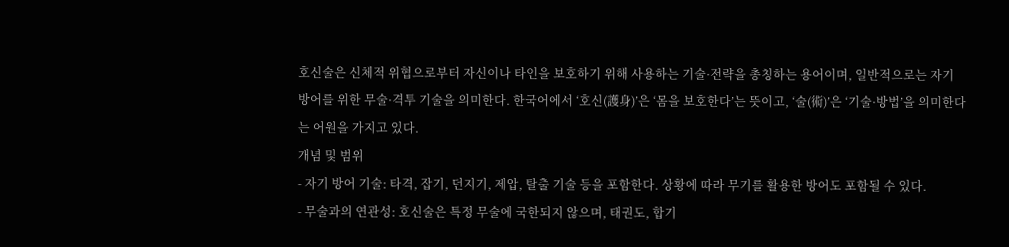호신술은 신체적 위협으로부터 자신이나 타인을 보호하기 위해 사용하는 기술·전략을 총칭하는 용어이며, 일반적으로는 자기 방어를 위한 무술·격투 기술을 의미한다. 한국어에서 ‘호신(護身)’은 ‘몸을 보호한다’는 뜻이고, ‘술(術)’은 ‘기술·방법’을 의미한다는 어원을 가지고 있다.
개념 및 범위
- 자기 방어 기술: 타격, 잡기, 던지기, 제압, 탈출 기술 등을 포함한다. 상황에 따라 무기를 활용한 방어도 포함될 수 있다.
- 무술과의 연관성: 호신술은 특정 무술에 국한되지 않으며, 태권도, 합기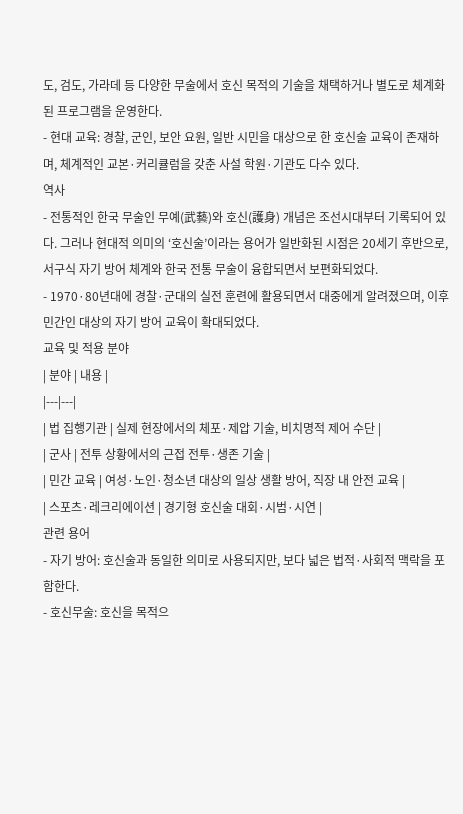도, 검도, 가라데 등 다양한 무술에서 호신 목적의 기술을 채택하거나 별도로 체계화된 프로그램을 운영한다.
- 현대 교육: 경찰, 군인, 보안 요원, 일반 시민을 대상으로 한 호신술 교육이 존재하며, 체계적인 교본·커리큘럼을 갖춘 사설 학원·기관도 다수 있다.
역사
- 전통적인 한국 무술인 무예(武藝)와 호신(護身) 개념은 조선시대부터 기록되어 있다. 그러나 현대적 의미의 ‘호신술’이라는 용어가 일반화된 시점은 20세기 후반으로, 서구식 자기 방어 체계와 한국 전통 무술이 융합되면서 보편화되었다.
- 1970·80년대에 경찰·군대의 실전 훈련에 활용되면서 대중에게 알려졌으며, 이후 민간인 대상의 자기 방어 교육이 확대되었다.
교육 및 적용 분야
| 분야 | 내용 |
|---|---|
| 법 집행기관 | 실제 현장에서의 체포·제압 기술, 비치명적 제어 수단 |
| 군사 | 전투 상황에서의 근접 전투·생존 기술 |
| 민간 교육 | 여성·노인·청소년 대상의 일상 생활 방어, 직장 내 안전 교육 |
| 스포츠·레크리에이션 | 경기형 호신술 대회·시범·시연 |
관련 용어
- 자기 방어: 호신술과 동일한 의미로 사용되지만, 보다 넓은 법적·사회적 맥락을 포함한다.
- 호신무술: 호신을 목적으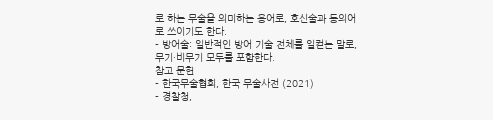로 하는 무술을 의미하는 용어로, 호신술과 동의어로 쓰이기도 한다.
- 방어술: 일반적인 방어 기술 전체를 일컫는 말로, 무기·비무기 모두를 포함한다.
참고 문헌
- 한국무술협회, 한국 무술사전 (2021)
- 경찰청,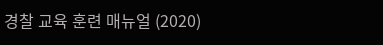경찰 교육 훈련 매뉴얼 (2020)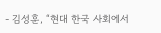- 김성훈, “현대 한국 사회에서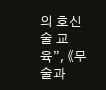의 호신술 교육”, 《무술과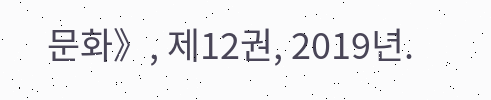문화》, 제12권, 2019년.